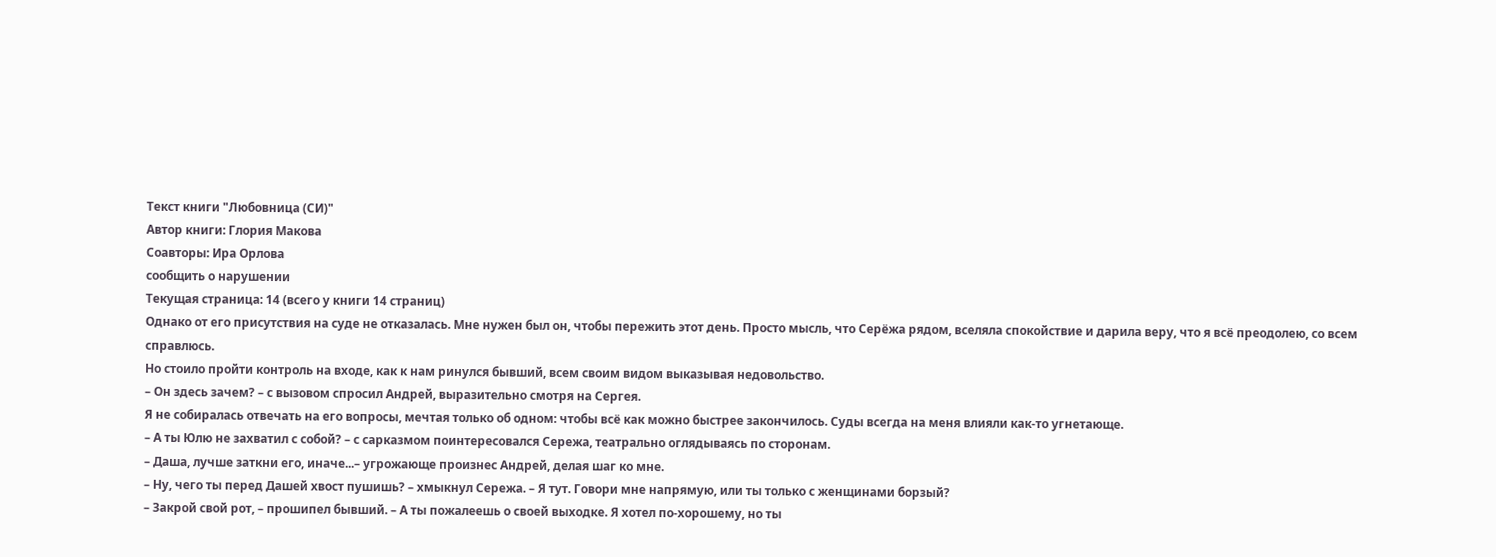Текст книги "Любовница (СИ)"
Автор книги: Глория Макова
Соавторы: Ира Орлова
сообщить о нарушении
Текущая страница: 14 (всего у книги 14 страниц)
Однако от его присутствия на суде не отказалась. Мне нужен был он, чтобы пережить этот день. Просто мысль, что Серёжа рядом, вселяла спокойствие и дарила веру, что я всё преодолею, со всем справлюсь.
Но стоило пройти контроль на входе, как к нам ринулся бывший, всем своим видом выказывая недовольство.
– Он здесь зачем? – с вызовом спросил Андрей, выразительно смотря на Сергея.
Я не собиралась отвечать на его вопросы, мечтая только об одном: чтобы всё как можно быстрее закончилось. Суды всегда на меня влияли как-то угнетающе.
– А ты Юлю не захватил с собой? – с сарказмом поинтересовался Сережа, театрально оглядываясь по сторонам.
– Даша, лучше заткни его, иначе...– угрожающе произнес Андрей, делая шаг ко мне.
– Ну, чего ты перед Дашей хвост пушишь? – хмыкнул Сережа. – Я тут. Говори мне напрямую, или ты только с женщинами борзый?
– Закрой свой рот, – прошипел бывший. – А ты пожалеешь о своей выходке. Я хотел по-хорошему, но ты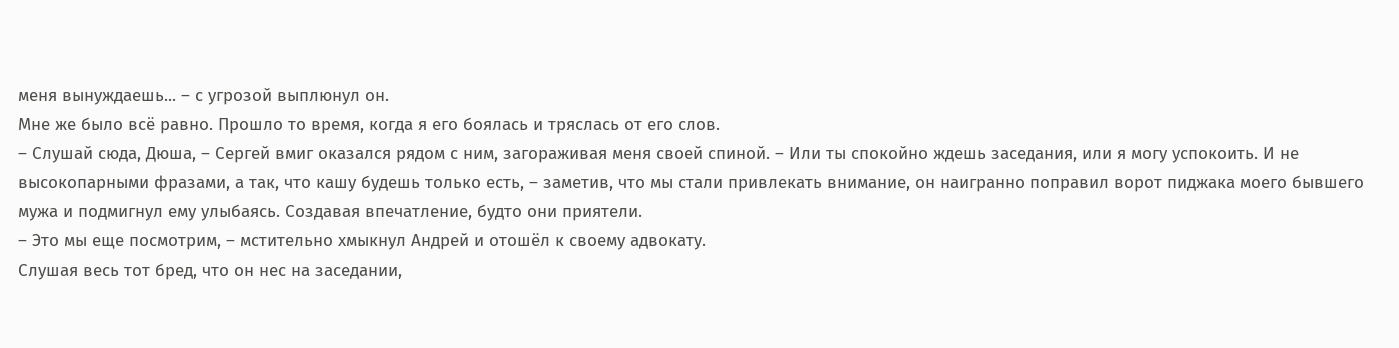меня вынуждаешь... – с угрозой выплюнул он.
Мне же было всё равно. Прошло то время, когда я его боялась и тряслась от его слов.
– Слушай сюда, Дюша, – Сергей вмиг оказался рядом с ним, загораживая меня своей спиной. – Или ты спокойно ждешь заседания, или я могу успокоить. И не высокопарными фразами, а так, что кашу будешь только есть, – заметив, что мы стали привлекать внимание, он наигранно поправил ворот пиджака моего бывшего мужа и подмигнул ему улыбаясь. Создавая впечатление, будто они приятели.
– Это мы еще посмотрим, – мстительно хмыкнул Андрей и отошёл к своему адвокату.
Слушая весь тот бред, что он нес на заседании,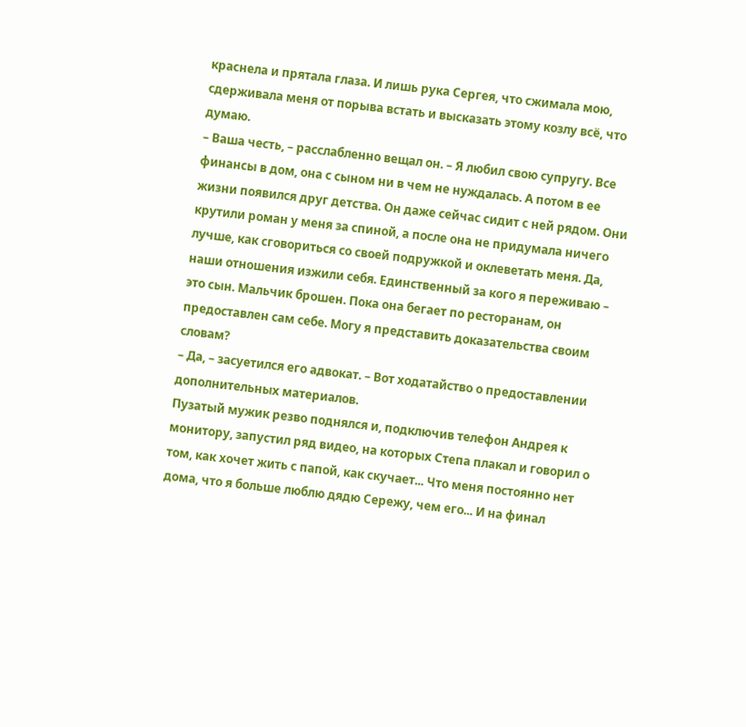краснела и прятала глаза. И лишь рука Сергея, что сжимала мою, сдерживала меня от порыва встать и высказать этому козлу всё, что думаю.
– Ваша честь, – расслабленно вещал он. – Я любил свою супругу. Все финансы в дом, она с сыном ни в чем не нуждалась. А потом в ее жизни появился друг детства. Он даже сейчас сидит с ней рядом. Они крутили роман у меня за спиной, а после она не придумала ничего лучше, как сговориться со своей подружкой и оклеветать меня. Да, наши отношения изжили себя. Единственный за кого я переживаю – это сын. Мальчик брошен. Пока она бегает по ресторанам, он предоставлен сам себе. Могу я представить доказательства своим словам?
– Да, – засуетился его адвокат. – Вот ходатайство о предоставлении дополнительных материалов.
Пузатый мужик резво поднялся и, подключив телефон Андрея к монитору, запустил ряд видео, на которых Степа плакал и говорил о том, как хочет жить с папой, как скучает... Что меня постоянно нет дома, что я больше люблю дядю Сережу, чем его... И на финал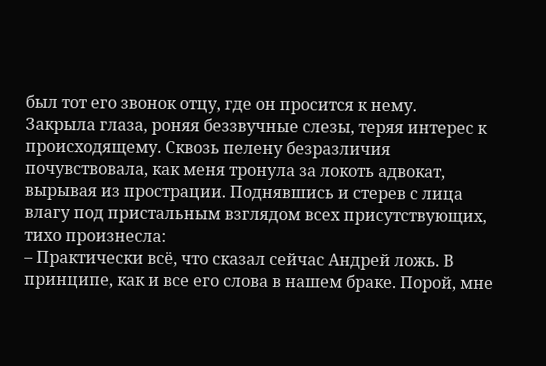был тот его звонок отцу, где он просится к нему.
Закрыла глаза, роняя беззвучные слезы, теряя интерес к происходящему. Сквозь пелену безразличия почувствовала, как меня тронула за локоть адвокат, вырывая из прострации. Поднявшись и стерев с лица влагу под пристальным взглядом всех присутствующих, тихо произнесла:
– Практически всё, что сказал сейчас Андрей ложь. В принципе, как и все его слова в нашем браке. Порой, мне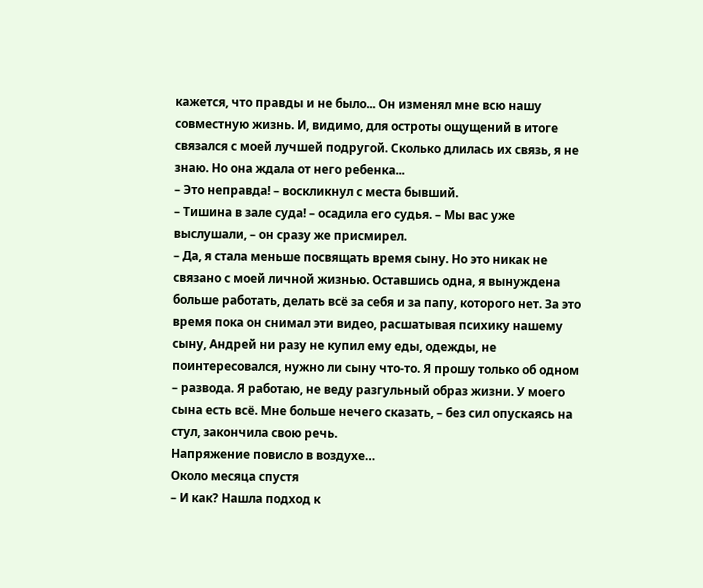кажется, что правды и не было... Он изменял мне всю нашу совместную жизнь. И, видимо, для остроты ощущений в итоге связался с моей лучшей подругой. Сколько длилась их связь, я не знаю. Но она ждала от него ребенка...
– Это неправда! – воскликнул с места бывший.
– Тишина в зале суда! – осадила его судья. – Мы вас уже выслушали, – он сразу же присмирел.
– Да, я стала меньше посвящать время сыну. Но это никак не связано с моей личной жизнью. Оставшись одна, я вынуждена больше работать, делать всё за себя и за папу, которого нет. За это время пока он снимал эти видео, расшатывая психику нашему сыну, Андрей ни разу не купил ему еды, одежды, не поинтересовался, нужно ли сыну что-то. Я прошу только об одном – развода. Я работаю, не веду разгульный образ жизни. У моего сына есть всё. Мне больше нечего сказать, – без сил опускаясь на стул, закончила свою речь.
Напряжение повисло в воздухе…
Около месяца спустя
– И как? Нашла подход к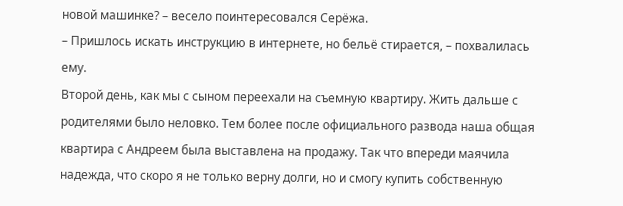новой машинке? – весело поинтересовался Серёжа.
– Пришлось искать инструкцию в интернете, но бельё стирается, – похвалилась ему.
Второй день, как мы с сыном переехали на съемную квартиру. Жить дальше с родителями было неловко. Тем более после официального развода наша общая квартира с Андреем была выставлена на продажу. Так что впереди маячила надежда, что скоро я не только верну долги, но и смогу купить собственную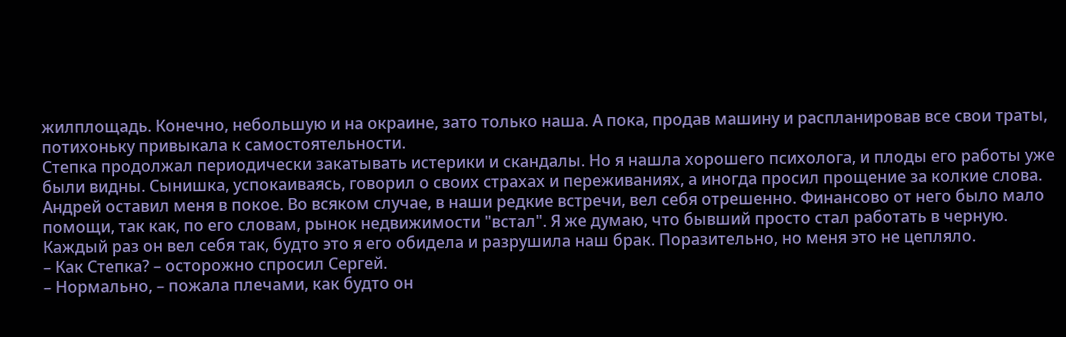жилплощадь. Конечно, небольшую и на окраине, зато только наша. А пока, продав машину и распланировав все свои траты, потихоньку привыкала к самостоятельности.
Степка продолжал периодически закатывать истерики и скандалы. Но я нашла хорошего психолога, и плоды его работы уже были видны. Сынишка, успокаиваясь, говорил о своих страхах и переживаниях, а иногда просил прощение за колкие слова.
Андрей оставил меня в покое. Во всяком случае, в наши редкие встречи, вел себя отрешенно. Финансово от него было мало помощи, так как, по его словам, рынок недвижимости "встал". Я же думаю, что бывший просто стал работать в черную. Каждый раз он вел себя так, будто это я его обидела и разрушила наш брак. Поразительно, но меня это не цепляло.
– Как Степка? – осторожно спросил Сергей.
– Нормально, – пожала плечами, как будто он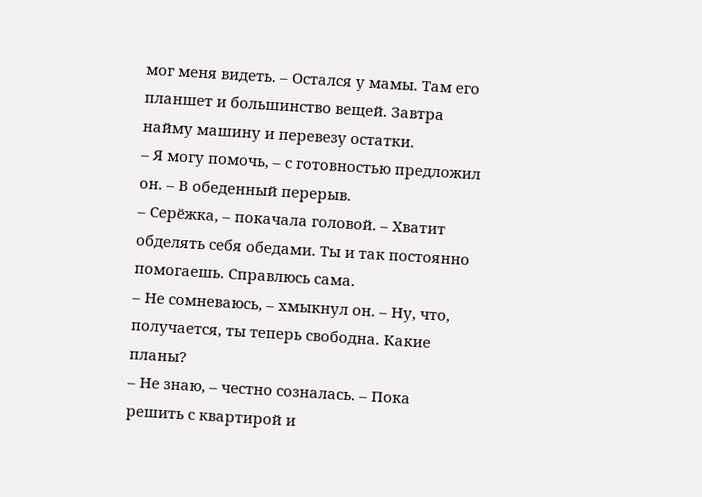мог меня видеть. – Остался у мамы. Там его планшет и большинство вещей. Завтра найму машину и перевезу остатки.
– Я могу помочь, – с готовностью предложил он. – В обеденный перерыв.
– Серёжка, – покачала головой. – Хватит обделять себя обедами. Ты и так постоянно помогаешь. Справлюсь сама.
– Не сомневаюсь, – хмыкнул он. – Ну, что, получается, ты теперь свободна. Какие планы?
– Не знаю, – честно созналась. – Пока решить с квартирой и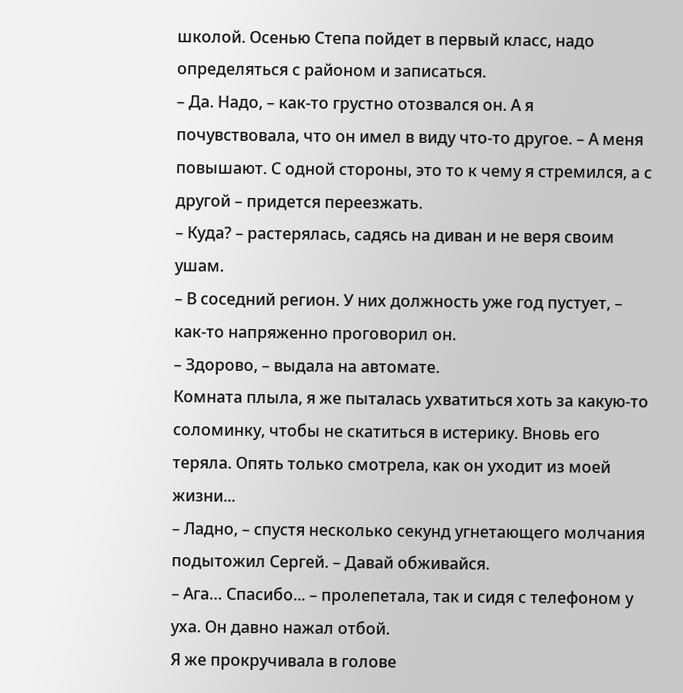школой. Осенью Степа пойдет в первый класс, надо определяться с районом и записаться.
– Да. Надо, – как-то грустно отозвался он. А я почувствовала, что он имел в виду что-то другое. – А меня повышают. С одной стороны, это то к чему я стремился, а с другой – придется переезжать.
– Куда? – растерялась, садясь на диван и не веря своим ушам.
– В соседний регион. У них должность уже год пустует, – как-то напряженно проговорил он.
– Здорово, – выдала на автомате.
Комната плыла, я же пыталась ухватиться хоть за какую-то соломинку, чтобы не скатиться в истерику. Вновь его теряла. Опять только смотрела, как он уходит из моей жизни...
– Ладно, – спустя несколько секунд угнетающего молчания подытожил Сергей. – Давай обживайся.
– Ага… Спасибо... – пролепетала, так и сидя с телефоном у уха. Он давно нажал отбой.
Я же прокручивала в голове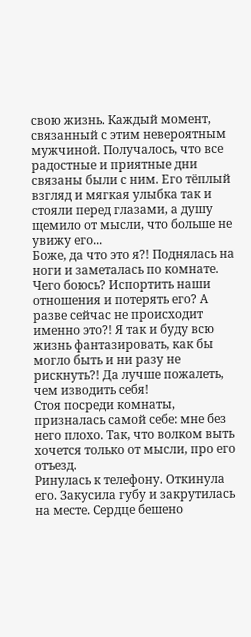свою жизнь. Каждый момент, связанный с этим невероятным мужчиной. Получалось, что все радостные и приятные дни связаны были с ним. Его тёплый взгляд и мягкая улыбка так и стояли перед глазами, а душу щемило от мысли, что больше не увижу его...
Боже, да что это я?! Поднялась на ноги и заметалась по комнате. Чего боюсь? Испортить наши отношения и потерять его? А разве сейчас не происходит именно это?! Я так и буду всю жизнь фантазировать, как бы могло быть и ни разу не рискнуть?! Да лучше пожалеть, чем изводить себя!
Стоя посреди комнаты, призналась самой себе: мне без него плохо. Так, что волком выть хочется только от мысли, про его отъезд.
Ринулась к телефону. Откинула его. Закусила губу и закрутилась на месте. Сердце бешено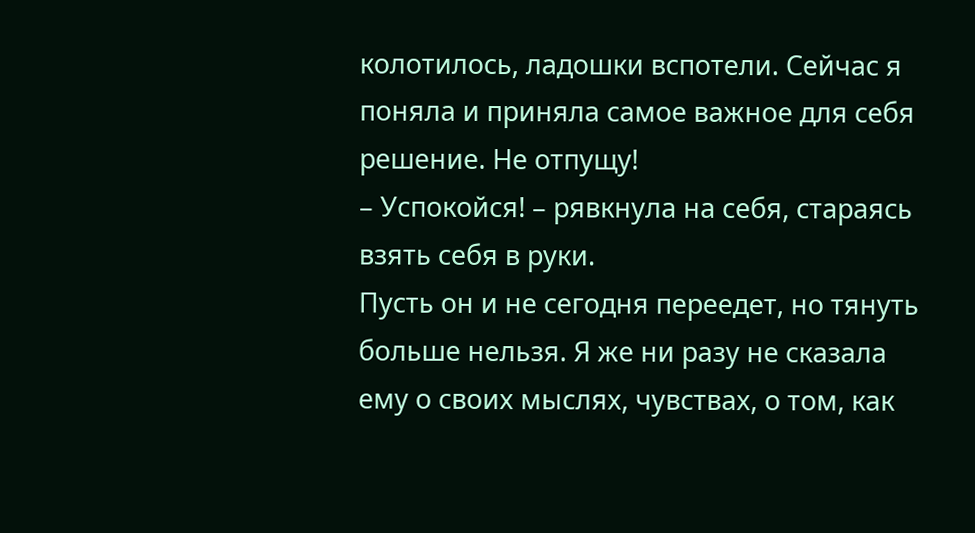колотилось, ладошки вспотели. Сейчас я поняла и приняла самое важное для себя решение. Не отпущу!
– Успокойся! – рявкнула на себя, стараясь взять себя в руки.
Пусть он и не сегодня переедет, но тянуть больше нельзя. Я же ни разу не сказала ему о своих мыслях, чувствах, о том, как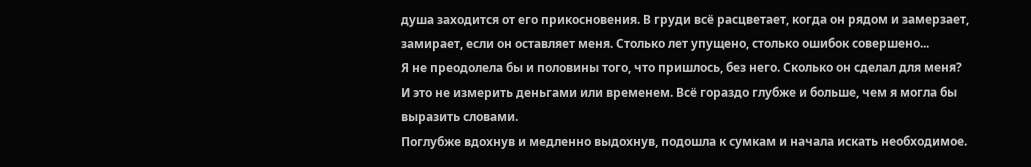душа заходится от его прикосновения. В груди всё расцветает, когда он рядом и замерзает, замирает, если он оставляет меня. Столько лет упущено, столько ошибок совершено...
Я не преодолела бы и половины того, что пришлось, без него. Сколько он сделал для меня? И это не измерить деньгами или временем. Всё гораздо глубже и больше, чем я могла бы выразить словами.
Поглубже вдохнув и медленно выдохнув, подошла к сумкам и начала искать необходимое.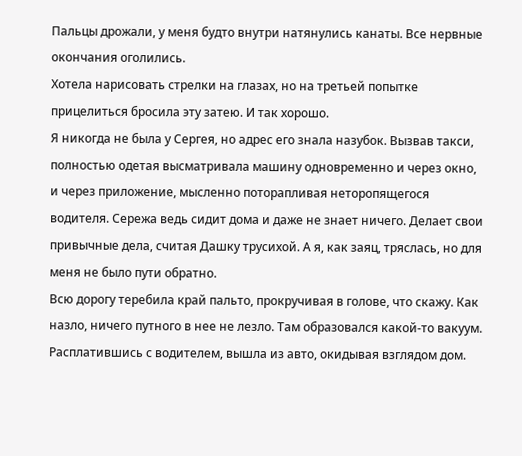Пальцы дрожали, у меня будто внутри натянулись канаты. Все нервные окончания оголились.
Хотела нарисовать стрелки на глазах, но на третьей попытке прицелиться бросила эту затею. И так хорошо.
Я никогда не была у Сергея, но адрес его знала назубок. Вызвав такси, полностью одетая высматривала машину одновременно и через окно, и через приложение, мысленно поторапливая неторопящегося водителя. Сережа ведь сидит дома и даже не знает ничего. Делает свои привычные дела, считая Дашку трусихой. А я, как заяц, тряслась, но для меня не было пути обратно.
Всю дорогу теребила край пальто, прокручивая в голове, что скажу. Как назло, ничего путного в нее не лезло. Там образовался какой-то вакуум. Расплатившись с водителем, вышла из авто, окидывая взглядом дом.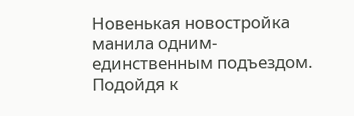Новенькая новостройка манила одним-единственным подъездом.
Подойдя к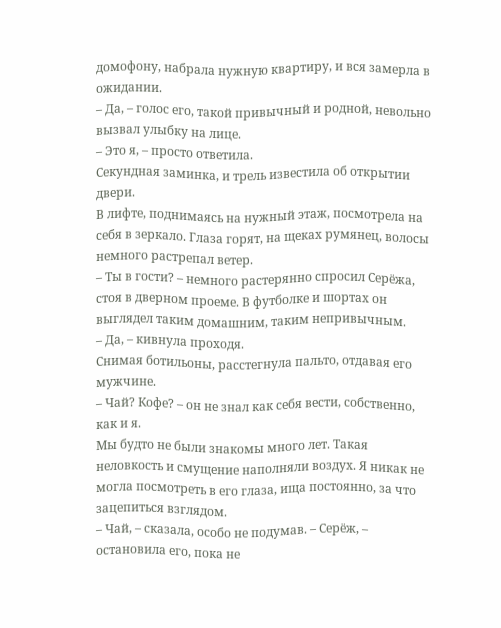домофону, набрала нужную квартиру, и вся замерла в ожидании.
– Да, – голос его, такой привычный и родной, невольно вызвал улыбку на лице.
– Это я, – просто ответила.
Секундная заминка, и трель известила об открытии двери.
В лифте, поднимаясь на нужный этаж, посмотрела на себя в зеркало. Глаза горят, на щеках румянец, волосы немного растрепал ветер.
– Ты в гости? – немного растерянно спросил Серёжа, стоя в дверном проеме. В футболке и шортах он выглядел таким домашним, таким непривычным.
– Да, – кивнула проходя.
Снимая ботильоны, расстегнула пальто, отдавая его мужчине.
– Чай? Кофе? – он не знал как себя вести, собственно, как и я.
Мы будто не были знакомы много лет. Такая неловкость и смущение наполняли воздух. Я никак не могла посмотреть в его глаза, ища постоянно, за что зацепиться взглядом.
– Чай, – сказала, особо не подумав. – Серёж, – остановила его, пока не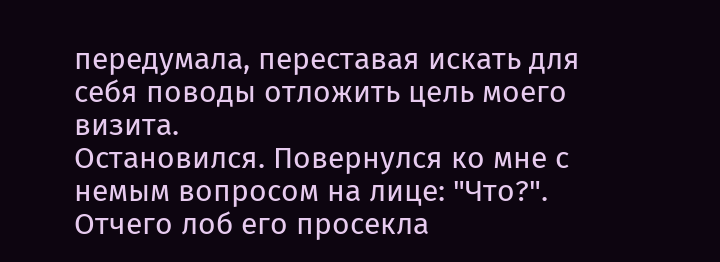передумала, переставая искать для себя поводы отложить цель моего визита.
Остановился. Повернулся ко мне с немым вопросом на лице: "Что?". Отчего лоб его просекла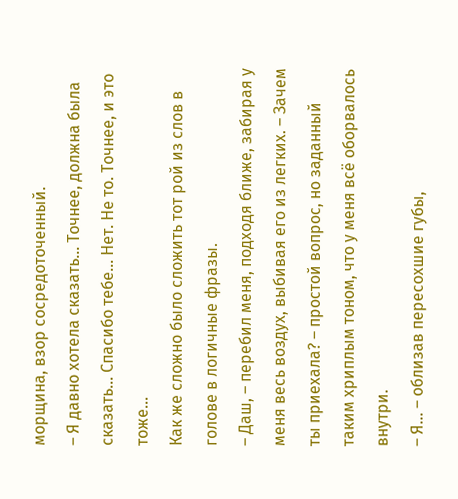морщина, взор сосредоточенный.
– Я давно хотела сказать... Точнее, должна была сказать... Спасибо тебе... Нет. Не то. Точнее, и это тоже...
Как же сложно было сложить тот рой из слов в голове в логичные фразы.
– Даш, – перебил меня, подходя ближе, забирая у меня весь воздух, выбивая его из легких. – Зачем ты приехала? – простой вопрос, но заданный таким хриплым тоном, что у меня всё оборвалось внутри.
– Я... – облизав пересохшие губы,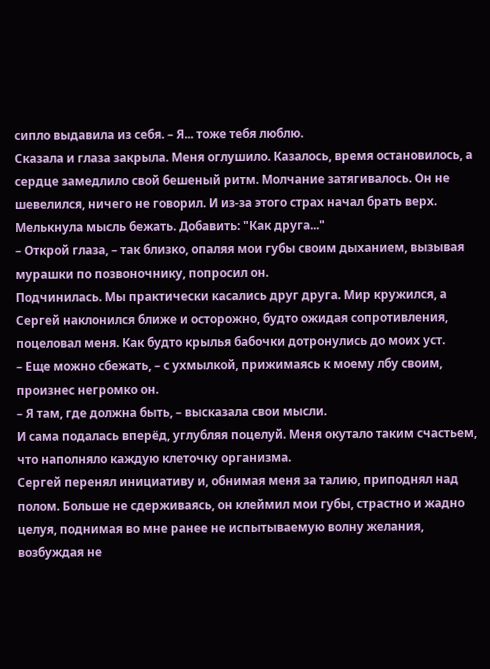сипло выдавила из себя. – Я... тоже тебя люблю.
Сказала и глаза закрыла. Меня оглушило. Казалось, время остановилось, а сердце замедлило свой бешеный ритм. Молчание затягивалось. Он не шевелился, ничего не говорил. И из-за этого страх начал брать верх. Мелькнула мысль бежать. Добавить: "Как друга..."
– Открой глаза, – так близко, опаляя мои губы своим дыханием, вызывая мурашки по позвоночнику, попросил он.
Подчинилась. Мы практически касались друг друга. Мир кружился, а Сергей наклонился ближе и осторожно, будто ожидая сопротивления, поцеловал меня. Как будто крылья бабочки дотронулись до моих уст.
– Еще можно сбежать, – с ухмылкой, прижимаясь к моему лбу своим, произнес негромко он.
– Я там, где должна быть, – высказала свои мысли.
И сама подалась вперёд, углубляя поцелуй. Меня окутало таким счастьем, что наполняло каждую клеточку организма.
Сергей перенял инициативу и, обнимая меня за талию, приподнял над полом. Больше не сдерживаясь, он клеймил мои губы, страстно и жадно целуя, поднимая во мне ранее не испытываемую волну желания, возбуждая не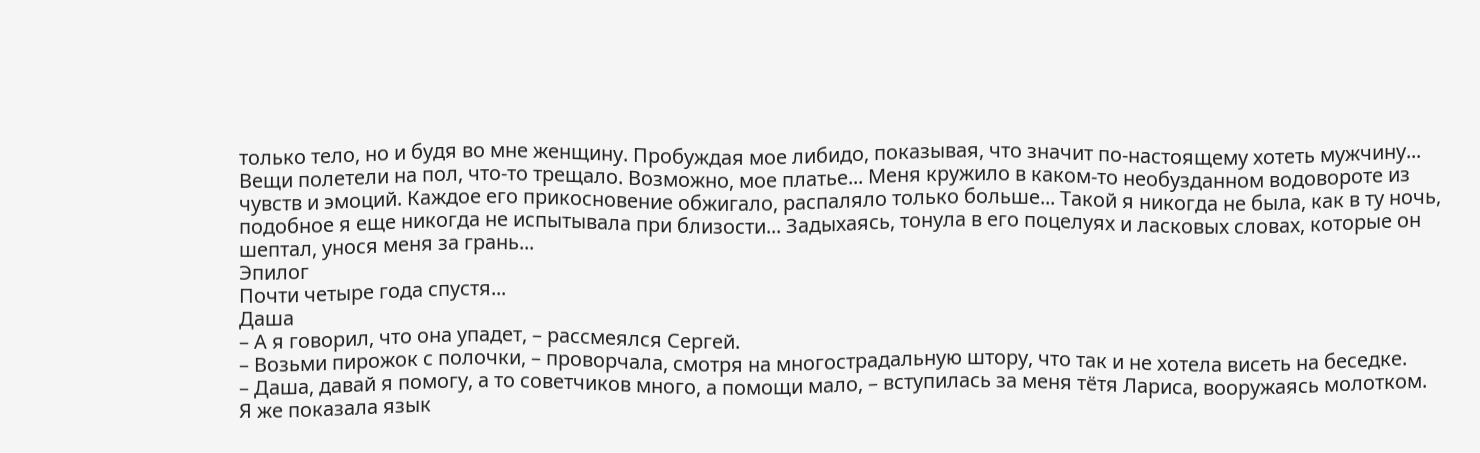только тело, но и будя во мне женщину. Пробуждая мое либидо, показывая, что значит по-настоящему хотеть мужчину...
Вещи полетели на пол, что-то трещало. Возможно, мое платье... Меня кружило в каком-то необузданном водовороте из чувств и эмоций. Каждое его прикосновение обжигало, распаляло только больше... Такой я никогда не была, как в ту ночь, подобное я еще никогда не испытывала при близости... Задыхаясь, тонула в его поцелуях и ласковых словах, которые он шептал, унося меня за грань...
Эпилог
Почти четыре года спустя...
Даша
– А я говорил, что она упадет, – рассмеялся Сергей.
– Возьми пирожок с полочки, – проворчала, смотря на многострадальную штору, что так и не хотела висеть на беседке.
– Даша, давай я помогу, а то советчиков много, а помощи мало, – вступилась за меня тётя Лариса, вооружаясь молотком.
Я же показала язык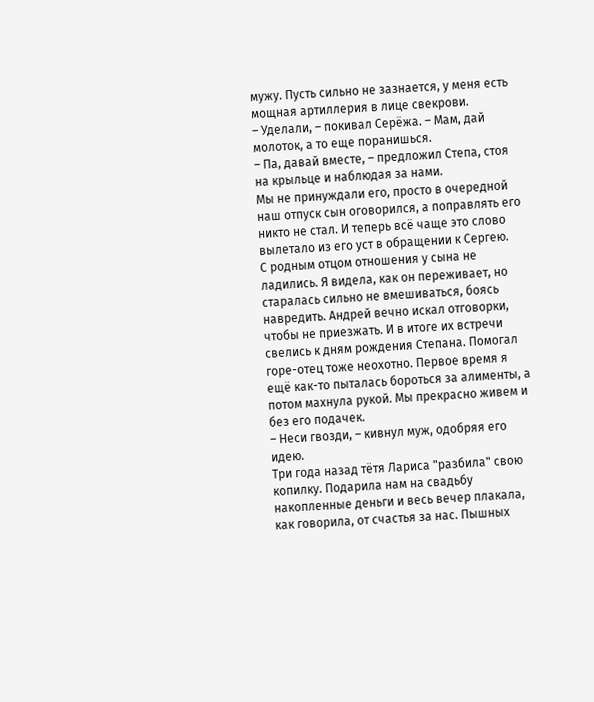мужу. Пусть сильно не зазнается, у меня есть мощная артиллерия в лице свекрови.
– Уделали, – покивал Серёжа. – Мам, дай молоток, а то еще поранишься.
– Па, давай вместе, – предложил Степа, стоя на крыльце и наблюдая за нами.
Мы не принуждали его, просто в очередной наш отпуск сын оговорился, а поправлять его никто не стал. И теперь всё чаще это слово вылетало из его уст в обращении к Сергею.
С родным отцом отношения у сына не ладились. Я видела, как он переживает, но старалась сильно не вмешиваться, боясь навредить. Андрей вечно искал отговорки, чтобы не приезжать. И в итоге их встречи свелись к дням рождения Степана. Помогал горе-отец тоже неохотно. Первое время я ещё как-то пыталась бороться за алименты, а потом махнула рукой. Мы прекрасно живем и без его подачек.
– Неси гвозди, – кивнул муж, одобряя его идею.
Три года назад тётя Лариса "разбила" свою копилку. Подарила нам на свадьбу накопленные деньги и весь вечер плакала, как говорила, от счастья за нас. Пышных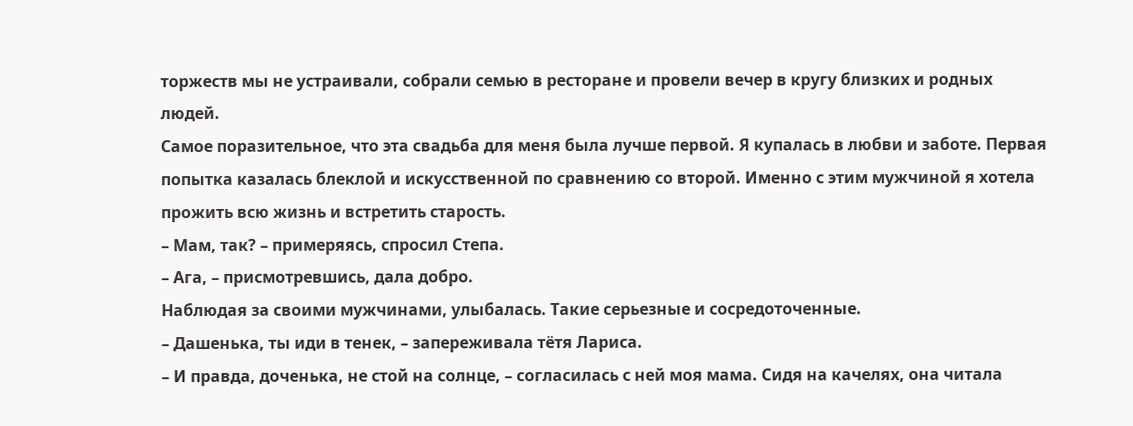торжеств мы не устраивали, собрали семью в ресторане и провели вечер в кругу близких и родных людей.
Самое поразительное, что эта свадьба для меня была лучше первой. Я купалась в любви и заботе. Первая попытка казалась блеклой и искусственной по сравнению со второй. Именно с этим мужчиной я хотела прожить всю жизнь и встретить старость.
– Мам, так? – примеряясь, спросил Степа.
– Ага, – присмотревшись, дала добро.
Наблюдая за своими мужчинами, улыбалась. Такие серьезные и сосредоточенные.
– Дашенька, ты иди в тенек, – запереживала тётя Лариса.
– И правда, доченька, не стой на солнце, – согласилась с ней моя мама. Сидя на качелях, она читала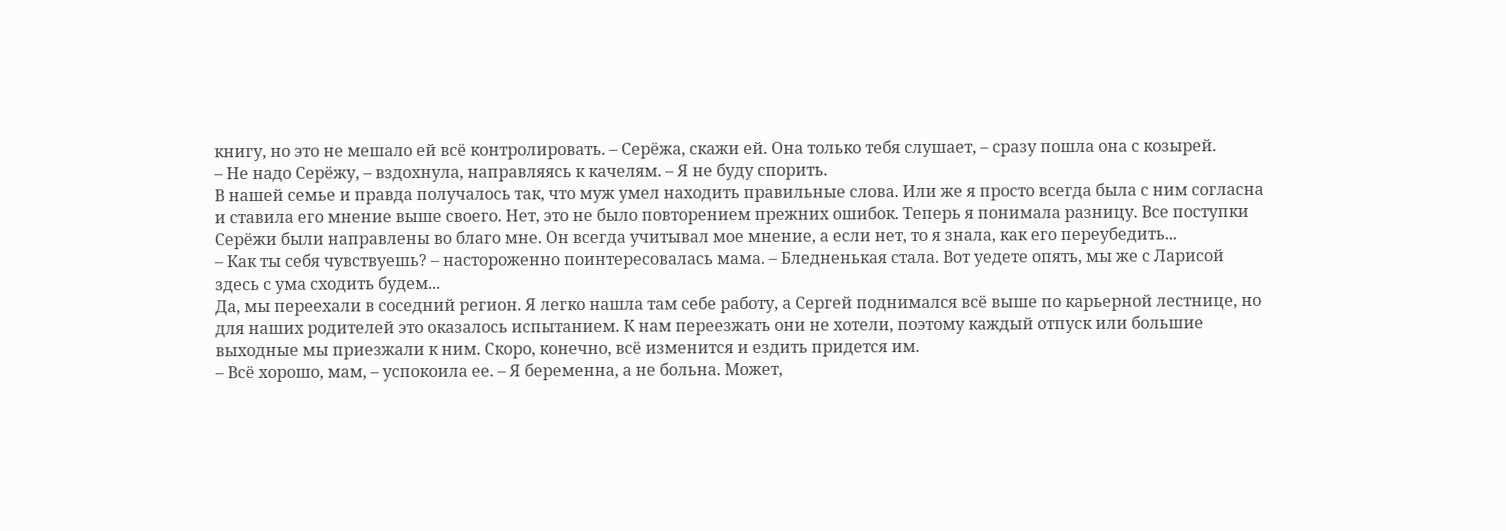книгу, но это не мешало ей всё контролировать. – Серёжа, скажи ей. Она только тебя слушает, – сразу пошла она с козырей.
– Не надо Серёжу, – вздохнула, направляясь к качелям. – Я не буду спорить.
В нашей семье и правда получалось так, что муж умел находить правильные слова. Или же я просто всегда была с ним согласна и ставила его мнение выше своего. Нет, это не было повторением прежних ошибок. Теперь я понимала разницу. Все поступки Серёжи были направлены во благо мне. Он всегда учитывал мое мнение, а если нет, то я знала, как его переубедить...
– Как ты себя чувствуешь? – настороженно поинтересовалась мама. – Бледненькая стала. Вот уедете опять, мы же с Ларисой здесь с ума сходить будем...
Да, мы переехали в соседний регион. Я легко нашла там себе работу, а Сергей поднимался всё выше по карьерной лестнице, но для наших родителей это оказалось испытанием. К нам переезжать они не хотели, поэтому каждый отпуск или большие выходные мы приезжали к ним. Скоро, конечно, всё изменится и ездить придется им.
– Всё хорошо, мам, – успокоила ее. – Я беременна, а не больна. Может,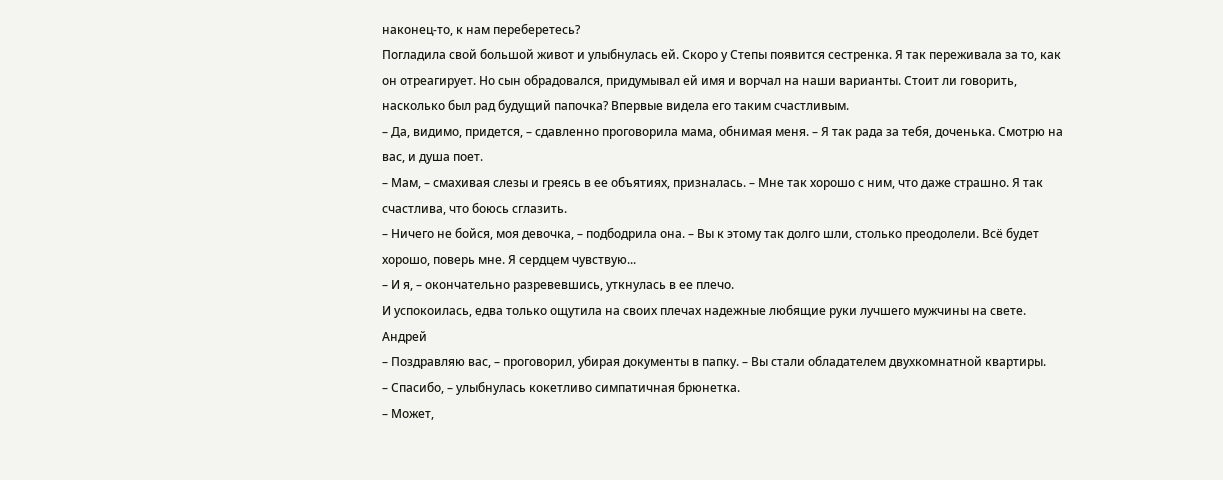наконец-то, к нам переберетесь?
Погладила свой большой живот и улыбнулась ей. Скоро у Степы появится сестренка. Я так переживала за то, как он отреагирует. Но сын обрадовался, придумывал ей имя и ворчал на наши варианты. Стоит ли говорить, насколько был рад будущий папочка? Впервые видела его таким счастливым.
– Да, видимо, придется, – сдавленно проговорила мама, обнимая меня. – Я так рада за тебя, доченька. Смотрю на вас, и душа поет.
– Мам, – смахивая слезы и греясь в ее объятиях, призналась. – Мне так хорошо с ним, что даже страшно. Я так счастлива, что боюсь сглазить.
– Ничего не бойся, моя девочка, – подбодрила она. – Вы к этому так долго шли, столько преодолели. Всё будет хорошо, поверь мне. Я сердцем чувствую...
– И я, – окончательно разревевшись, уткнулась в ее плечо.
И успокоилась, едва только ощутила на своих плечах надежные любящие руки лучшего мужчины на свете.
Андрей
– Поздравляю вас, – проговорил, убирая документы в папку. – Вы стали обладателем двухкомнатной квартиры.
– Спасибо, – улыбнулась кокетливо симпатичная брюнетка.
– Может,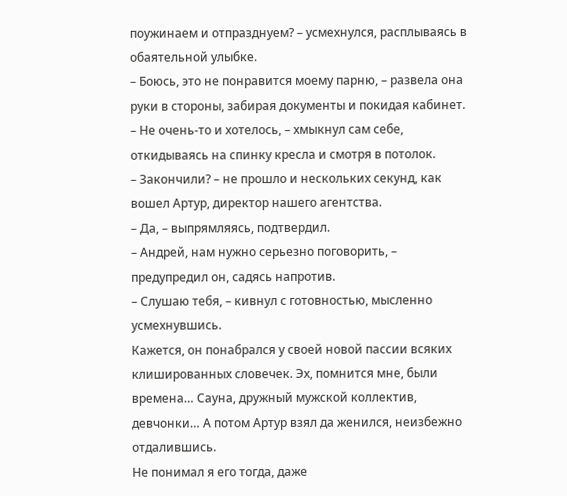поужинаем и отпразднуем? – усмехнулся, расплываясь в обаятельной улыбке.
– Боюсь, это не понравится моему парню, – развела она руки в стороны, забирая документы и покидая кабинет.
– Не очень-то и хотелось, – хмыкнул сам себе, откидываясь на спинку кресла и смотря в потолок.
– Закончили? – не прошло и нескольких секунд, как вошел Артур, директор нашего агентства.
– Да, – выпрямляясь, подтвердил.
– Андрей, нам нужно серьезно поговорить, – предупредил он, садясь напротив.
– Слушаю тебя, – кивнул с готовностью, мысленно усмехнувшись.
Кажется, он понабрался у своей новой пассии всяких клишированных словечек. Эх, помнится мне, были времена… Сауна, дружный мужской коллектив, девчонки… А потом Артур взял да женился, неизбежно отдалившись.
Не понимал я его тогда, даже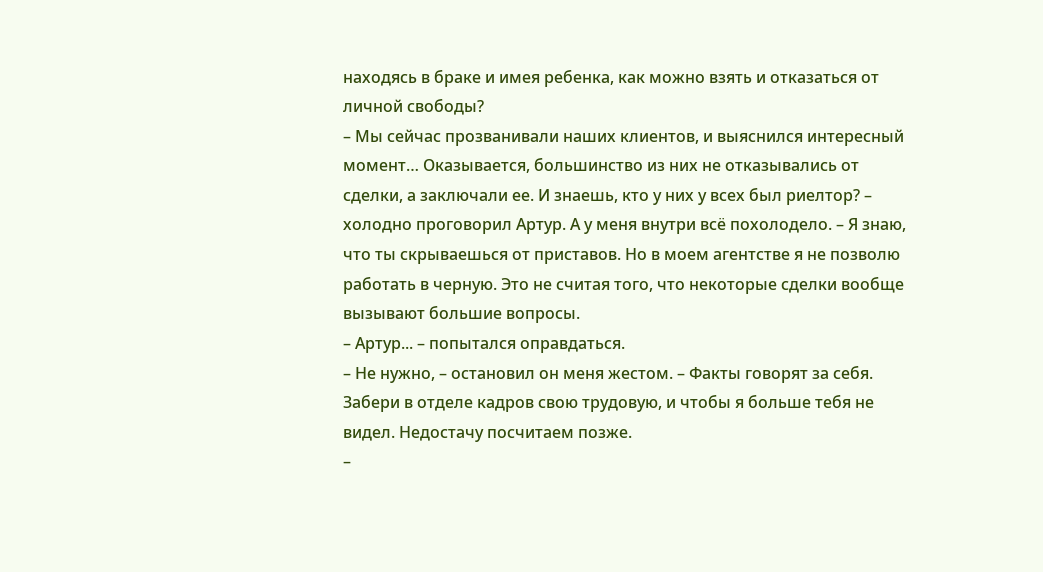находясь в браке и имея ребенка, как можно взять и отказаться от личной свободы?
– Мы сейчас прозванивали наших клиентов, и выяснился интересный момент… Оказывается, большинство из них не отказывались от сделки, а заключали ее. И знаешь, кто у них у всех был риелтор? – холодно проговорил Артур. А у меня внутри всё похолодело. – Я знаю, что ты скрываешься от приставов. Но в моем агентстве я не позволю работать в черную. Это не считая того, что некоторые сделки вообще вызывают большие вопросы.
– Артур... – попытался оправдаться.
– Не нужно, – остановил он меня жестом. – Факты говорят за себя. Забери в отделе кадров свою трудовую, и чтобы я больше тебя не видел. Недостачу посчитаем позже.
–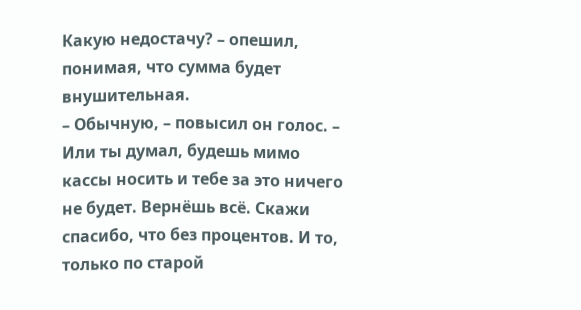Какую недостачу? – опешил, понимая, что сумма будет внушительная.
– Обычную, – повысил он голос. – Или ты думал, будешь мимо кассы носить и тебе за это ничего не будет. Вернёшь всё. Скажи спасибо, что без процентов. И то, только по старой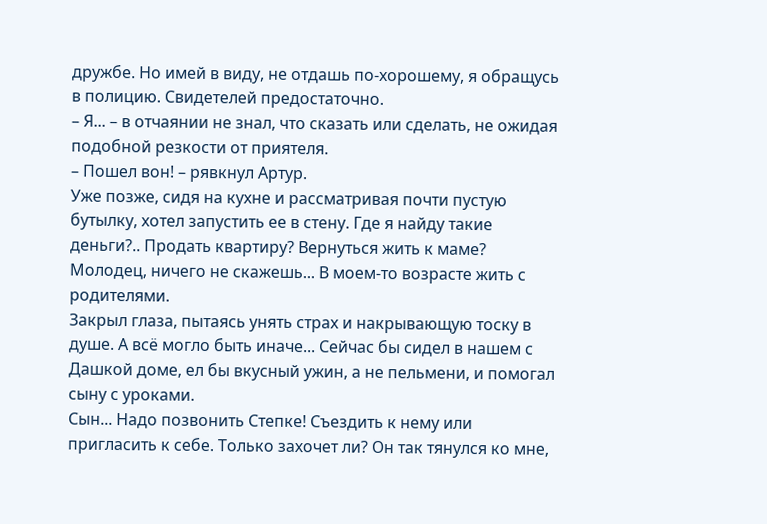дружбе. Но имей в виду, не отдашь по-хорошему, я обращусь в полицию. Свидетелей предостаточно.
– Я... – в отчаянии не знал, что сказать или сделать, не ожидая подобной резкости от приятеля.
– Пошел вон! – рявкнул Артур.
Уже позже, сидя на кухне и рассматривая почти пустую бутылку, хотел запустить ее в стену. Где я найду такие деньги?.. Продать квартиру? Вернуться жить к маме? Молодец, ничего не скажешь... В моем-то возрасте жить с родителями.
Закрыл глаза, пытаясь унять страх и накрывающую тоску в душе. А всё могло быть иначе... Сейчас бы сидел в нашем с Дашкой доме, ел бы вкусный ужин, а не пельмени, и помогал сыну с уроками.
Сын... Надо позвонить Степке! Съездить к нему или пригласить к себе. Только захочет ли? Он так тянулся ко мне,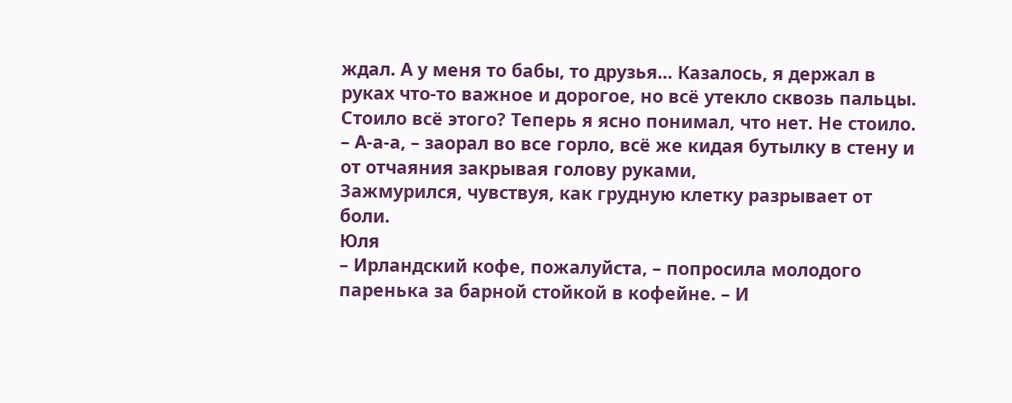ждал. А у меня то бабы, то друзья... Казалось, я держал в руках что-то важное и дорогое, но всё утекло сквозь пальцы. Стоило всё этого? Теперь я ясно понимал, что нет. Не стоило.
– А-а-а, – заорал во все горло, всё же кидая бутылку в стену и от отчаяния закрывая голову руками,
Зажмурился, чувствуя, как грудную клетку разрывает от боли.
Юля
– Ирландский кофе, пожалуйста, – попросила молодого паренька за барной стойкой в кофейне. – И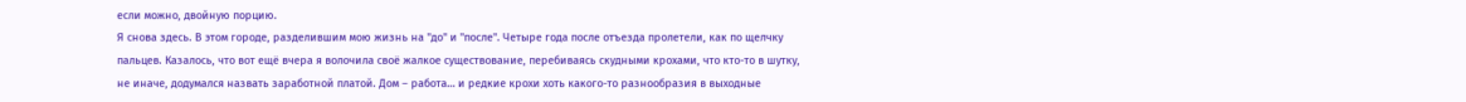если можно, двойную порцию.
Я снова здесь. В этом городе, разделившим мою жизнь на "до" и "после". Четыре года после отъезда пролетели, как по щелчку пальцев. Казалось, что вот ещё вчера я волочила своё жалкое существование, перебиваясь скудными крохами, что кто-то в шутку, не иначе, додумался назвать заработной платой. Дом – работа… и редкие крохи хоть какого-то разнообразия в выходные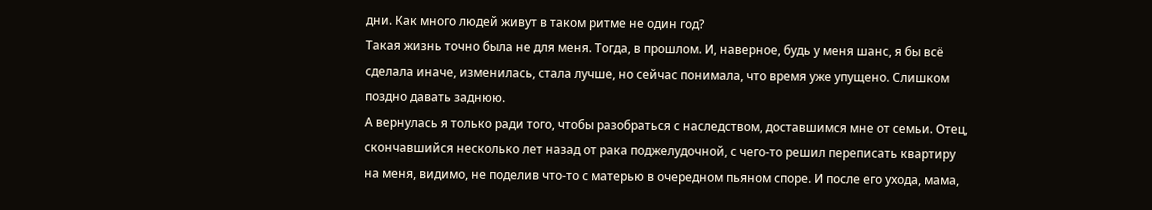дни. Как много людей живут в таком ритме не один год?
Такая жизнь точно была не для меня. Тогда, в прошлом. И, наверное, будь у меня шанс, я бы всё сделала иначе, изменилась, стала лучше, но сейчас понимала, что время уже упущено. Слишком поздно давать заднюю.
А вернулась я только ради того, чтобы разобраться с наследством, доставшимся мне от семьи. Отец, скончавшийся несколько лет назад от рака поджелудочной, с чего-то решил переписать квартиру на меня, видимо, не поделив что-то с матерью в очередном пьяном споре. И после его ухода, мама,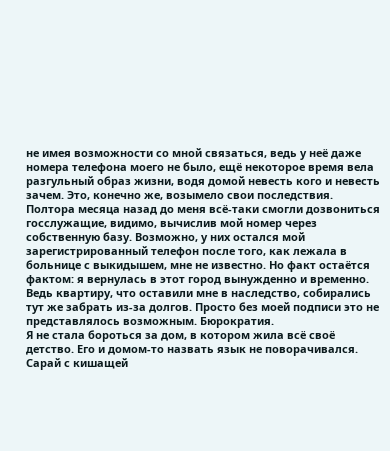не имея возможности со мной связаться, ведь у неё даже номера телефона моего не было, ещё некоторое время вела разгульный образ жизни, водя домой невесть кого и невесть зачем. Это, конечно же, возымело свои последствия.
Полтора месяца назад до меня всё-таки смогли дозвониться госслужащие, видимо, вычислив мой номер через собственную базу. Возможно, у них остался мой зарегистрированный телефон после того, как лежала в больнице с выкидышем, мне не известно. Но факт остаётся фактом: я вернулась в этот город вынужденно и временно. Ведь квартиру, что оставили мне в наследство, собирались тут же забрать из-за долгов. Просто без моей подписи это не представлялось возможным. Бюрократия.
Я не стала бороться за дом, в котором жила всё своё детство. Его и домом-то назвать язык не поворачивался. Сарай с кишащей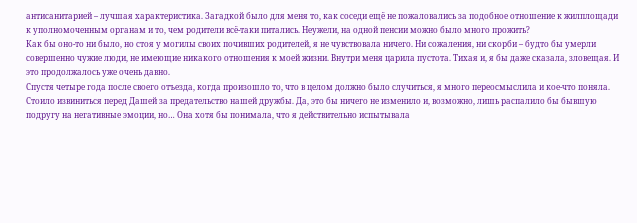антисанитарией – лучшая характеристика. Загадкой было для меня то, как соседи ещё не пожаловались за подобное отношение к жилплощади к уполномоченным органам и то, чем родители всё-таки питались. Неужели, на одной пенсии можно было много прожить?
Как бы оно-то ни было, но стоя у могилы своих почивших родителей, я не чувствовала ничего. Ни сожаления, ни скорби – будто бы умерли совершенно чужие люди, не имеющие никакого отношения к моей жизни. Внутри меня царила пустота. Тихая и, я бы даже сказала, зловещая. И это продолжалось уже очень давно.
Спустя четыре года после своего отъезда, когда произошло то, что в целом должно было случиться, я много переосмыслила и кое-что поняла. Стоило извиниться перед Дашей за предательство нашей дружбы. Да, это бы ничего не изменило и, возможно, лишь распалило бы бывшую подругу на негативные эмоции, но… Она хотя бы понимала, что я действительно испытывала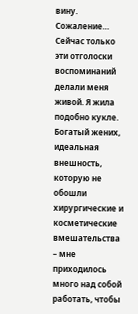вину. Сожаление…
Сейчас только эти отголоски воспоминаний делали меня живой. Я жила подобно кукле. Богатый жених, идеальная внешность, которую не обошли хирургические и косметические вмешательства – мне приходилось много над собой работать, чтобы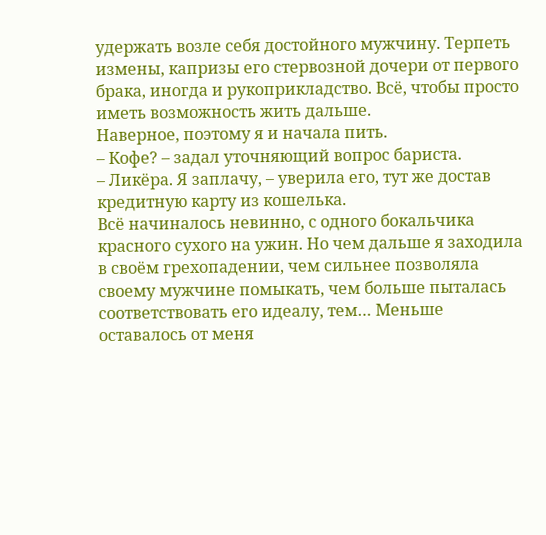удержать возле себя достойного мужчину. Терпеть измены, капризы его стервозной дочери от первого брака, иногда и рукоприкладство. Всё, чтобы просто иметь возможность жить дальше.
Наверное, поэтому я и начала пить.
– Кофе? – задал уточняющий вопрос бариста.
– Ликёра. Я заплачу, – уверила его, тут же достав кредитную карту из кошелька.
Всё начиналось невинно, с одного бокальчика красного сухого на ужин. Но чем дальше я заходила в своём грехопадении, чем сильнее позволяла своему мужчине помыкать, чем больше пыталась соответствовать его идеалу, тем… Меньше оставалось от меня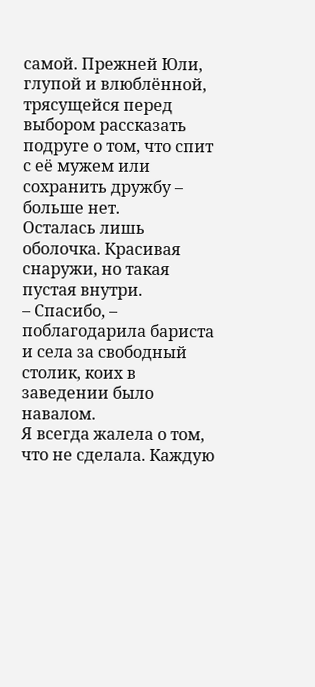самой. Прежней Юли, глупой и влюблённой, трясущейся перед выбором рассказать подруге о том, что спит с её мужем или сохранить дружбу – больше нет.
Осталась лишь оболочка. Красивая снаружи, но такая пустая внутри.
– Спасибо, – поблагодарила бариста и села за свободный столик, коих в заведении было навалом.
Я всегда жалела о том, что не сделала. Каждую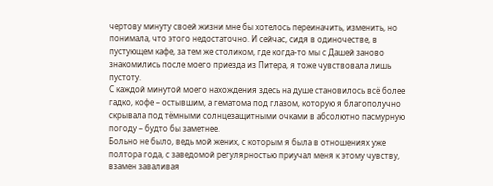чертову минуту своей жизни мне бы хотелось переиначить, изменить, но понимала, что этого недостаточно. И сейчас, сидя в одиночестве, в пустующем кафе, за тем же столиком, где когда-то мы с Дашей заново знакомились после моего приезда из Питера, я тоже чувствовала лишь пустоту.
С каждой минутой моего нахождения здесь на душе становилось всё более гадко, кофе – остывшим, а гематома под глазом, которую я благополучно скрывала под тёмными солнцезащитными очками в абсолютно пасмурную погоду – будто бы заметнее.
Больно не было, ведь мой жених, с которым я была в отношениях уже полтора года, с заведомой регулярностью приучал меня к этому чувству, взамен заваливая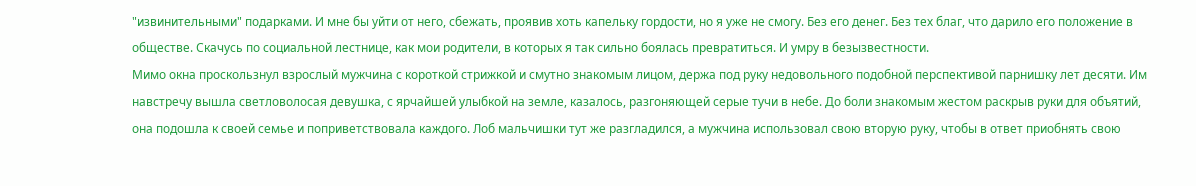"извинительными" подарками. И мне бы уйти от него, сбежать, проявив хоть капельку гордости, но я уже не смогу. Без его денег. Без тех благ, что дарило его положение в обществе. Скачусь по социальной лестнице, как мои родители, в которых я так сильно боялась превратиться. И умру в безызвестности.
Мимо окна проскользнул взрослый мужчина с короткой стрижкой и смутно знакомым лицом, держа под руку недовольного подобной перспективой парнишку лет десяти. Им навстречу вышла светловолосая девушка, с ярчайшей улыбкой на земле, казалось, разгоняющей серые тучи в небе. До боли знакомым жестом раскрыв руки для объятий, она подошла к своей семье и поприветствовала каждого. Лоб мальчишки тут же разгладился, а мужчина использовал свою вторую руку, чтобы в ответ приобнять свою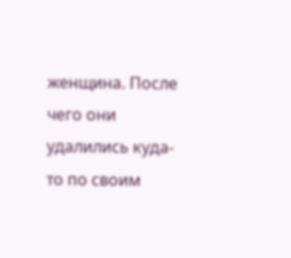женщина. После чего они удалились куда-то по своим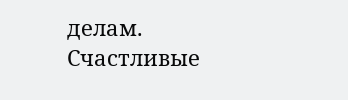делам. Счастливые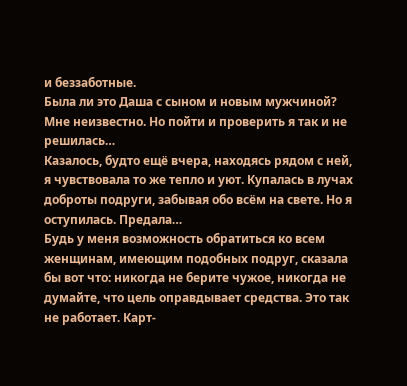и беззаботные.
Была ли это Даша с сыном и новым мужчиной? Мне неизвестно. Но пойти и проверить я так и не решилась…
Казалось, будто ещё вчера, находясь рядом с ней, я чувствовала то же тепло и уют. Купалась в лучах доброты подруги, забывая обо всём на свете. Но я оступилась. Предала…
Будь у меня возможность обратиться ко всем женщинам, имеющим подобных подруг, сказала бы вот что: никогда не берите чужое, никогда не думайте, что цель оправдывает средства. Это так не работает. Карт-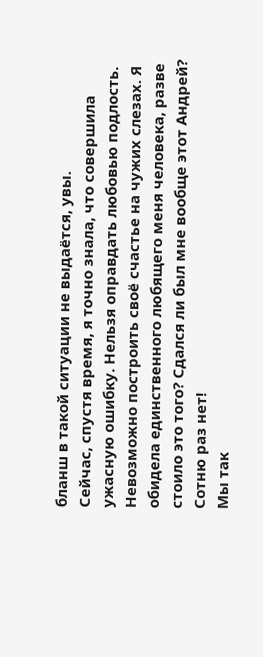бланш в такой ситуации не выдаётся, увы.
Сейчас, спустя время, я точно знала, что совершила ужасную ошибку. Нельзя оправдать любовью подлость. Невозможно построить своё счастье на чужих слезах. Я обидела единственного любящего меня человека, разве стоило это того? Сдался ли был мне вообще этот Андрей?
Сотню раз нет!
Мы так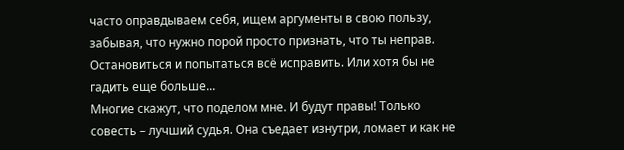часто оправдываем себя, ищем аргументы в свою пользу, забывая, что нужно порой просто признать, что ты неправ. Остановиться и попытаться всё исправить. Или хотя бы не гадить еще больше...
Многие скажут, что поделом мне. И будут правы! Только совесть – лучший судья. Она съедает изнутри, ломает и как не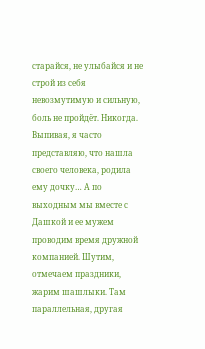старайся, не улыбайся и не строй из себя невозмутимую и сильную, боль не пройдёт. Никогда.
Выпивая, я часто представляю, что нашла своего человека, родила ему дочку… А по выходным мы вместе с Дашкой и ее мужем проводим время дружной компанией. Шутим, отмечаем праздники, жарим шашлыки. Там параллельная, другая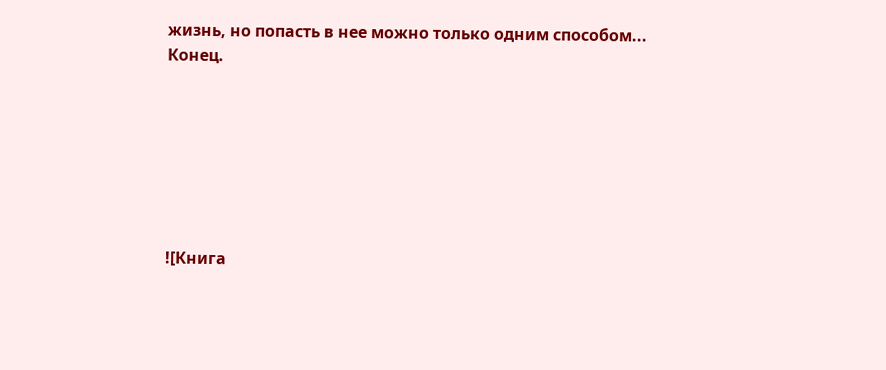жизнь, но попасть в нее можно только одним способом...
Конец.







![Книга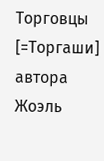Торговцы [=Торгаши] автора Жоэль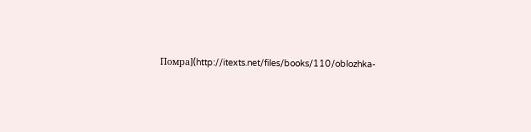Помра](http://itexts.net/files/books/110/oblozhka-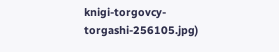knigi-torgovcy-torgashi-256105.jpg)